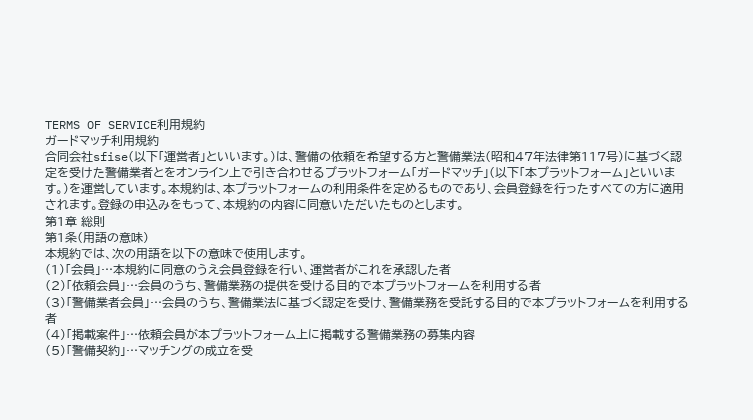TERMS OF SERVICE利用規約
ガードマッチ利用規約
合同会社sfise(以下「運営者」といいます。)は、警備の依頼を希望する方と警備業法(昭和47年法律第117号)に基づく認定を受けた警備業者とをオンライン上で引き合わせるプラットフォーム「ガードマッチ」(以下「本プラットフォーム」といいます。)を運営しています。本規約は、本プラットフォームの利用条件を定めるものであり、会員登録を行ったすべての方に適用されます。登録の申込みをもって、本規約の内容に同意いただいたものとします。
第1章 総則
第1条(用語の意味)
本規約では、次の用語を以下の意味で使用します。
(1)「会員」…本規約に同意のうえ会員登録を行い、運営者がこれを承認した者
(2)「依頼会員」…会員のうち、警備業務の提供を受ける目的で本プラットフォームを利用する者
(3)「警備業者会員」…会員のうち、警備業法に基づく認定を受け、警備業務を受託する目的で本プラットフォームを利用する者
(4)「掲載案件」…依頼会員が本プラットフォーム上に掲載する警備業務の募集内容
(5)「警備契約」…マッチングの成立を受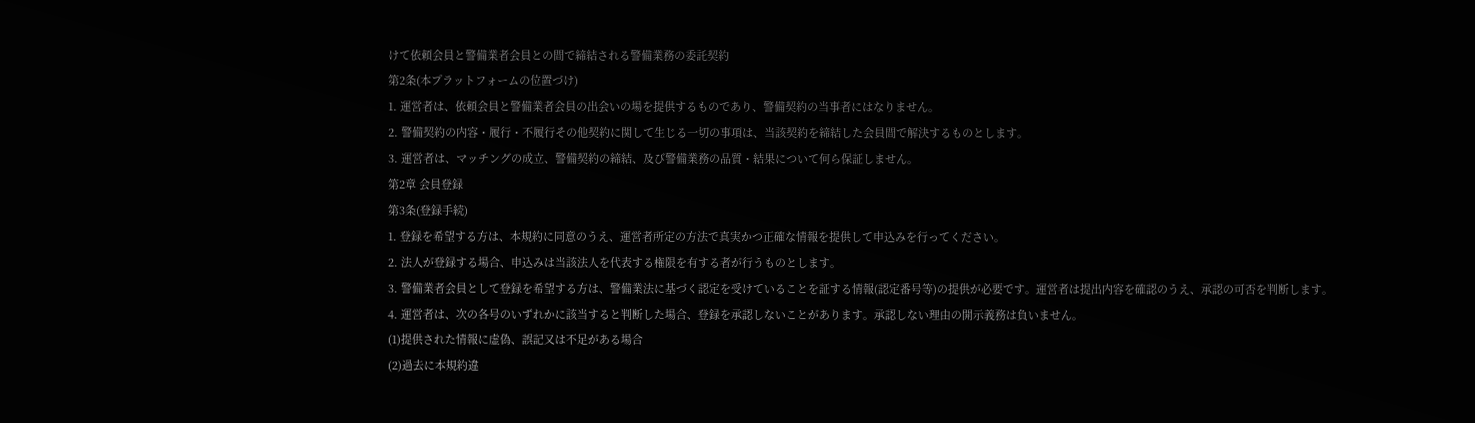けて依頼会員と警備業者会員との間で締結される警備業務の委託契約
第2条(本プラットフォームの位置づけ)
1. 運営者は、依頼会員と警備業者会員の出会いの場を提供するものであり、警備契約の当事者にはなりません。
2. 警備契約の内容・履行・不履行その他契約に関して生じる一切の事項は、当該契約を締結した会員間で解決するものとします。
3. 運営者は、マッチングの成立、警備契約の締結、及び警備業務の品質・結果について何ら保証しません。
第2章 会員登録
第3条(登録手続)
1. 登録を希望する方は、本規約に同意のうえ、運営者所定の方法で真実かつ正確な情報を提供して申込みを行ってください。
2. 法人が登録する場合、申込みは当該法人を代表する権限を有する者が行うものとします。
3. 警備業者会員として登録を希望する方は、警備業法に基づく認定を受けていることを証する情報(認定番号等)の提供が必要です。運営者は提出内容を確認のうえ、承認の可否を判断します。
4. 運営者は、次の各号のいずれかに該当すると判断した場合、登録を承認しないことがあります。承認しない理由の開示義務は負いません。
(1)提供された情報に虚偽、誤記又は不足がある場合
(2)過去に本規約違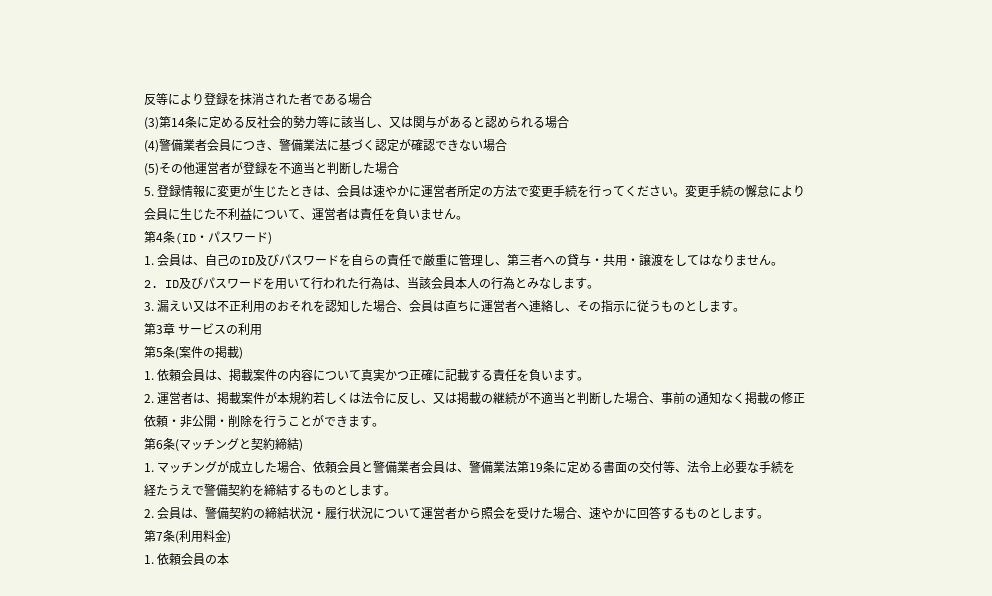反等により登録を抹消された者である場合
(3)第14条に定める反社会的勢力等に該当し、又は関与があると認められる場合
(4)警備業者会員につき、警備業法に基づく認定が確認できない場合
(5)その他運営者が登録を不適当と判断した場合
5. 登録情報に変更が生じたときは、会員は速やかに運営者所定の方法で変更手続を行ってください。変更手続の懈怠により会員に生じた不利益について、運営者は責任を負いません。
第4条(ID・パスワード)
1. 会員は、自己のID及びパスワードを自らの責任で厳重に管理し、第三者への貸与・共用・譲渡をしてはなりません。
2. ID及びパスワードを用いて行われた行為は、当該会員本人の行為とみなします。
3. 漏えい又は不正利用のおそれを認知した場合、会員は直ちに運営者へ連絡し、その指示に従うものとします。
第3章 サービスの利用
第5条(案件の掲載)
1. 依頼会員は、掲載案件の内容について真実かつ正確に記載する責任を負います。
2. 運営者は、掲載案件が本規約若しくは法令に反し、又は掲載の継続が不適当と判断した場合、事前の通知なく掲載の修正依頼・非公開・削除を行うことができます。
第6条(マッチングと契約締結)
1. マッチングが成立した場合、依頼会員と警備業者会員は、警備業法第19条に定める書面の交付等、法令上必要な手続を経たうえで警備契約を締結するものとします。
2. 会員は、警備契約の締結状況・履行状況について運営者から照会を受けた場合、速やかに回答するものとします。
第7条(利用料金)
1. 依頼会員の本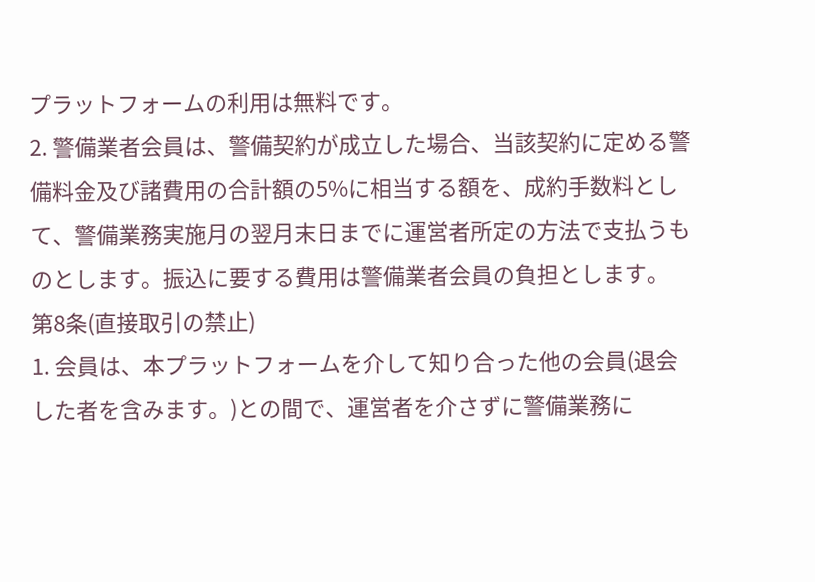プラットフォームの利用は無料です。
2. 警備業者会員は、警備契約が成立した場合、当該契約に定める警備料金及び諸費用の合計額の5%に相当する額を、成約手数料として、警備業務実施月の翌月末日までに運営者所定の方法で支払うものとします。振込に要する費用は警備業者会員の負担とします。
第8条(直接取引の禁止)
1. 会員は、本プラットフォームを介して知り合った他の会員(退会した者を含みます。)との間で、運営者を介さずに警備業務に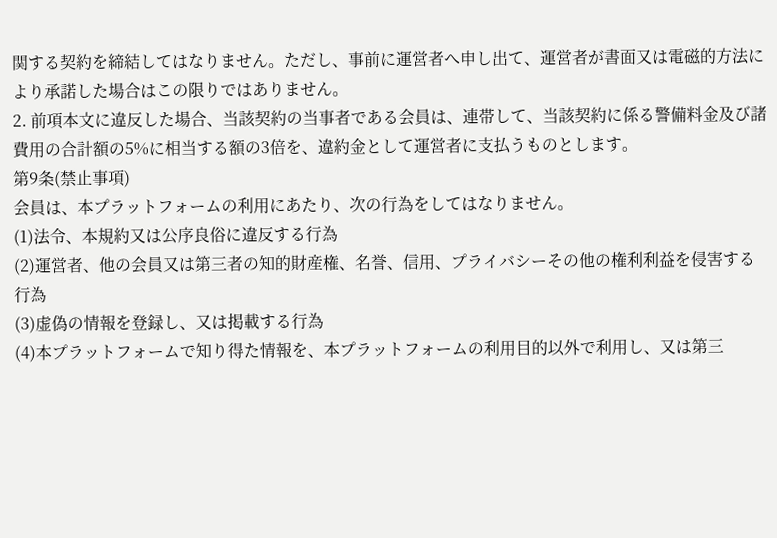関する契約を締結してはなりません。ただし、事前に運営者へ申し出て、運営者が書面又は電磁的方法により承諾した場合はこの限りではありません。
2. 前項本文に違反した場合、当該契約の当事者である会員は、連帯して、当該契約に係る警備料金及び諸費用の合計額の5%に相当する額の3倍を、違約金として運営者に支払うものとします。
第9条(禁止事項)
会員は、本プラットフォームの利用にあたり、次の行為をしてはなりません。
(1)法令、本規約又は公序良俗に違反する行為
(2)運営者、他の会員又は第三者の知的財産権、名誉、信用、プライバシーその他の権利利益を侵害する行為
(3)虚偽の情報を登録し、又は掲載する行為
(4)本プラットフォームで知り得た情報を、本プラットフォームの利用目的以外で利用し、又は第三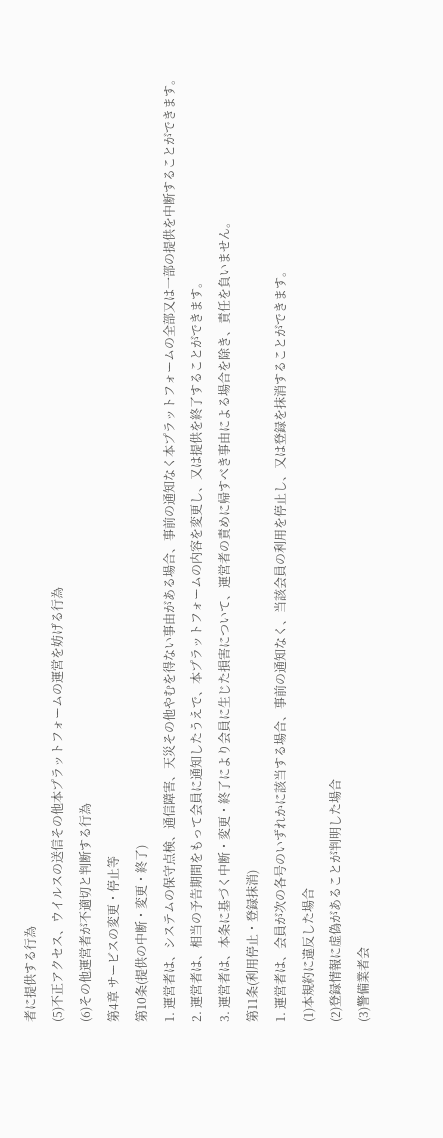者に提供する行為
(5)不正アクセス、ウイルスの送信その他本プラットフォームの運営を妨げる行為
(6)その他運営者が不適切と判断する行為
第4章 サービスの変更・停止等
第10条(提供の中断・変更・終了)
1. 運営者は、システムの保守点検、通信障害、天災その他やむを得ない事由がある場合、事前の通知なく本プラットフォームの全部又は一部の提供を中断することができます。
2. 運営者は、相当の予告期間をもって会員に通知したうえで、本プラットフォームの内容を変更し、又は提供を終了することができます。
3. 運営者は、本条に基づく中断・変更・終了により会員に生じた損害について、運営者の責めに帰すべき事由による場合を除き、責任を負いません。
第11条(利用停止・登録抹消)
1. 運営者は、会員が次の各号のいずれかに該当する場合、事前の通知なく、当該会員の利用を停止し、又は登録を抹消することができます。
(1)本規約に違反した場合
(2)登録情報に虚偽があることが判明した場合
(3)警備業者会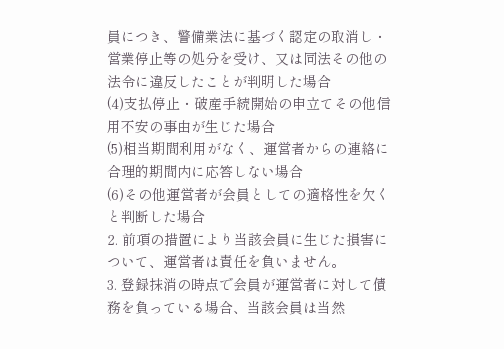員につき、警備業法に基づく認定の取消し・営業停止等の処分を受け、又は同法その他の法令に違反したことが判明した場合
(4)支払停止・破産手続開始の申立てその他信用不安の事由が生じた場合
(5)相当期間利用がなく、運営者からの連絡に合理的期間内に応答しない場合
(6)その他運営者が会員としての適格性を欠くと判断した場合
2. 前項の措置により当該会員に生じた損害について、運営者は責任を負いません。
3. 登録抹消の時点で会員が運営者に対して債務を負っている場合、当該会員は当然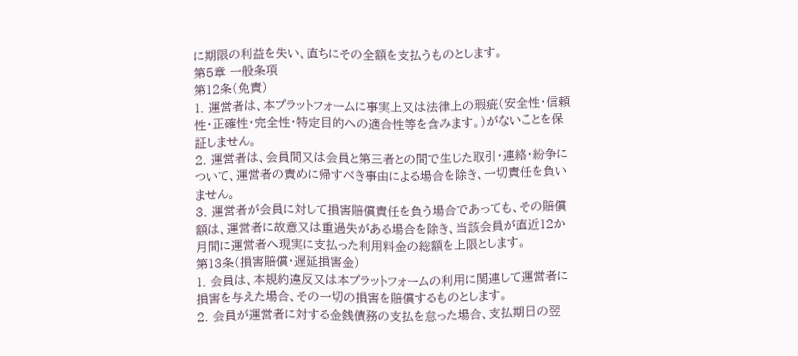に期限の利益を失い、直ちにその全額を支払うものとします。
第5章 一般条項
第12条(免責)
1. 運営者は、本プラットフォームに事実上又は法律上の瑕疵(安全性・信頼性・正確性・完全性・特定目的への適合性等を含みます。)がないことを保証しません。
2. 運営者は、会員間又は会員と第三者との間で生じた取引・連絡・紛争について、運営者の責めに帰すべき事由による場合を除き、一切責任を負いません。
3. 運営者が会員に対して損害賠償責任を負う場合であっても、その賠償額は、運営者に故意又は重過失がある場合を除き、当該会員が直近12か月間に運営者へ現実に支払った利用料金の総額を上限とします。
第13条(損害賠償・遅延損害金)
1. 会員は、本規約違反又は本プラットフォームの利用に関連して運営者に損害を与えた場合、その一切の損害を賠償するものとします。
2. 会員が運営者に対する金銭債務の支払を怠った場合、支払期日の翌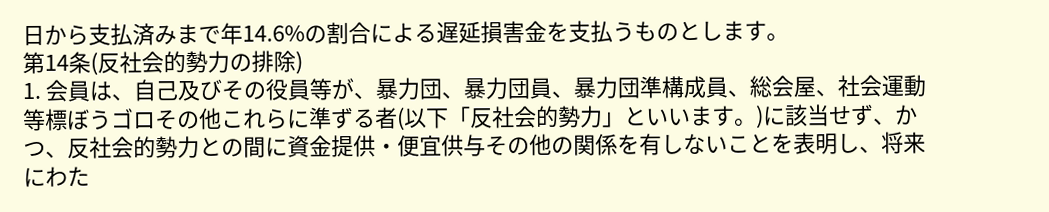日から支払済みまで年14.6%の割合による遅延損害金を支払うものとします。
第14条(反社会的勢力の排除)
1. 会員は、自己及びその役員等が、暴力団、暴力団員、暴力団準構成員、総会屋、社会運動等標ぼうゴロその他これらに準ずる者(以下「反社会的勢力」といいます。)に該当せず、かつ、反社会的勢力との間に資金提供・便宜供与その他の関係を有しないことを表明し、将来にわた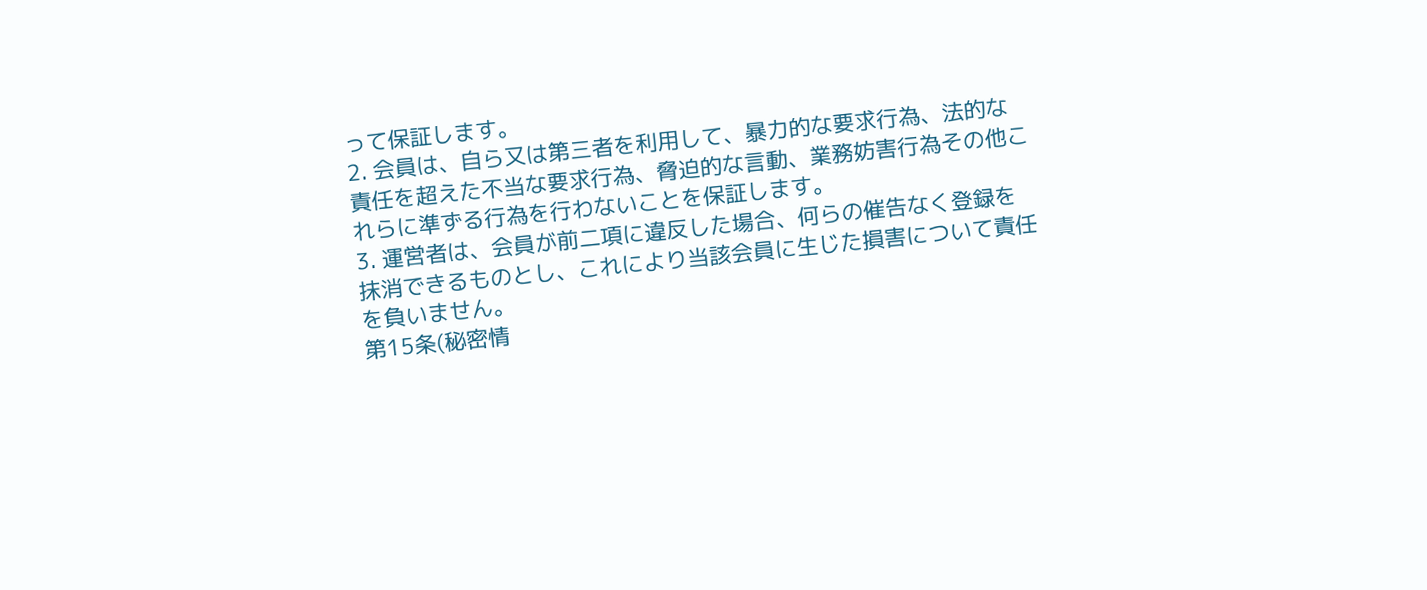って保証します。
2. 会員は、自ら又は第三者を利用して、暴力的な要求行為、法的な責任を超えた不当な要求行為、脅迫的な言動、業務妨害行為その他これらに準ずる行為を行わないことを保証します。
3. 運営者は、会員が前二項に違反した場合、何らの催告なく登録を抹消できるものとし、これにより当該会員に生じた損害について責任を負いません。
第15条(秘密情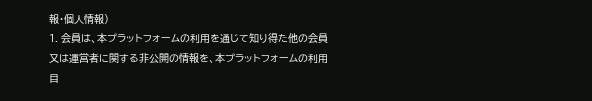報・個人情報)
1. 会員は、本プラットフォームの利用を通じて知り得た他の会員又は運営者に関する非公開の情報を、本プラットフォームの利用目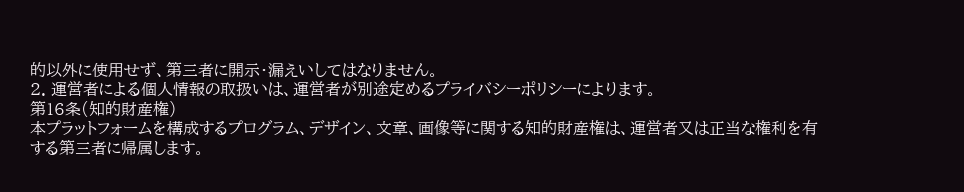的以外に使用せず、第三者に開示・漏えいしてはなりません。
2. 運営者による個人情報の取扱いは、運営者が別途定めるプライバシーポリシーによります。
第16条(知的財産権)
本プラットフォームを構成するプログラム、デザイン、文章、画像等に関する知的財産権は、運営者又は正当な権利を有する第三者に帰属します。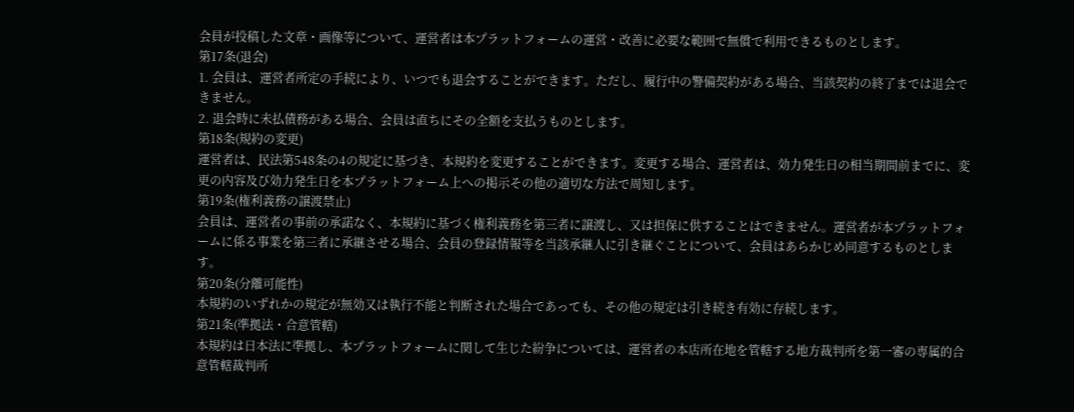会員が投稿した文章・画像等について、運営者は本プラットフォームの運営・改善に必要な範囲で無償で利用できるものとします。
第17条(退会)
1. 会員は、運営者所定の手続により、いつでも退会することができます。ただし、履行中の警備契約がある場合、当該契約の終了までは退会できません。
2. 退会時に未払債務がある場合、会員は直ちにその全額を支払うものとします。
第18条(規約の変更)
運営者は、民法第548条の4の規定に基づき、本規約を変更することができます。変更する場合、運営者は、効力発生日の相当期間前までに、変更の内容及び効力発生日を本プラットフォーム上への掲示その他の適切な方法で周知します。
第19条(権利義務の譲渡禁止)
会員は、運営者の事前の承諾なく、本規約に基づく権利義務を第三者に譲渡し、又は担保に供することはできません。運営者が本プラットフォームに係る事業を第三者に承継させる場合、会員の登録情報等を当該承継人に引き継ぐことについて、会員はあらかじめ同意するものとします。
第20条(分離可能性)
本規約のいずれかの規定が無効又は執行不能と判断された場合であっても、その他の規定は引き続き有効に存続します。
第21条(準拠法・合意管轄)
本規約は日本法に準拠し、本プラットフォームに関して生じた紛争については、運営者の本店所在地を管轄する地方裁判所を第一審の専属的合意管轄裁判所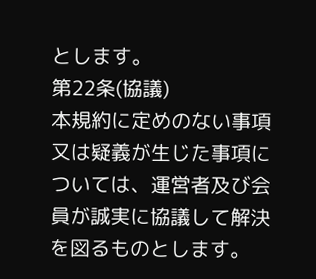とします。
第22条(協議)
本規約に定めのない事項又は疑義が生じた事項については、運営者及び会員が誠実に協議して解決を図るものとします。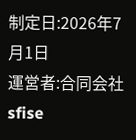制定日:2026年7月1日
運営者:合同会社sfise